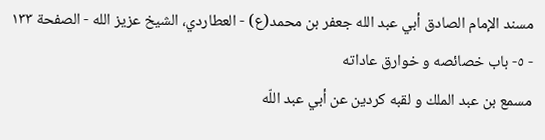مسند الإمام الصادق أبي عبد الله جعفر بن محمد(ع) - العطاردي، الشيخ عزيز الله - الصفحة ١٣٣ - ٥- باب خصائصه و خوارق عاداته
مسمع بن عبد الملك و لقبه كردين عن أبي عبد اللّه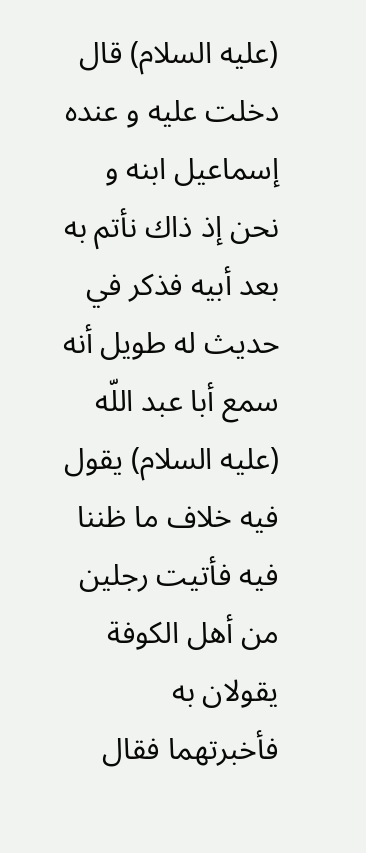(عليه السلام) قال دخلت عليه و عنده إسماعيل ابنه و نحن إذ ذاك نأتم به بعد أبيه فذكر في حديث له طويل أنه سمع أبا عبد اللّه (عليه السلام) يقول فيه خلاف ما ظننا فيه فأتيت رجلين من أهل الكوفة يقولان به فأخبرتهما فقال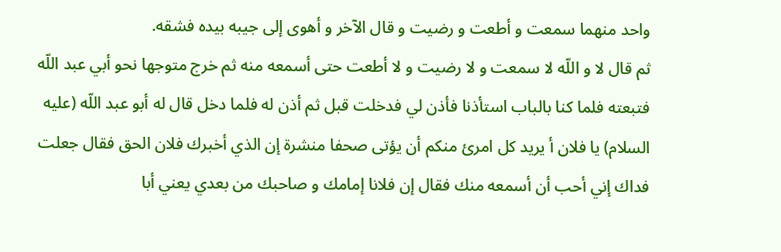واحد منهما سمعت و أطعت و رضيت و قال الآخر و أهوى إلى جيبه بيده فشقه.
ثم قال لا و اللّه لا سمعت و لا رضيت و لا أطعت حتى أسمعه منه ثم خرج متوجها نحو أبي عبد اللّه فتبعته فلما كنا بالباب استأذنا فأذن لي فدخلت قبل ثم أذن له فلما دخل قال له أبو عبد اللّه (عليه السلام) يا فلان أ يريد كل امرئ منكم أن يؤتى صحفا منشرة إن الذي أخبرك فلان الحق فقال جعلت فداك إني أحب أن أسمعه منك فقال إن فلانا إمامك و صاحبك من بعدي يعني أبا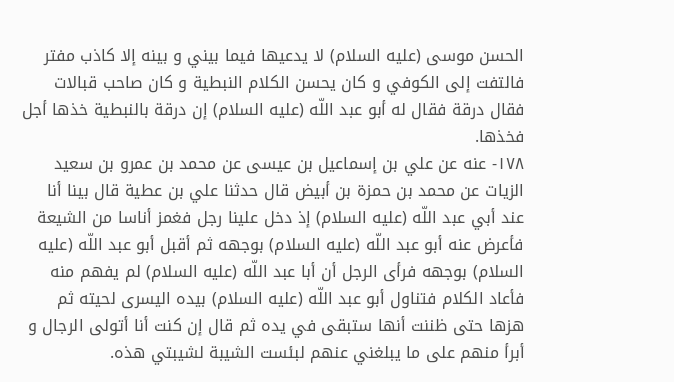الحسن موسى (عليه السلام) لا يدعيها فيما بيني و بينه إلا كاذب مفتر فالتفت إلى الكوفي و كان يحسن الكلام النبطية و كان صاحب قبالات فقال درقة فقال له أبو عبد اللّه (عليه السلام) إن درقة بالنبطية خذها أجل فخذها.
١٧٨- عنه عن علي بن إسماعيل بن عيسى عن محمد بن عمرو بن سعيد الزيات عن محمد بن حمزة بن أبيض قال حدثنا علي بن عطية قال بينا أنا عند أبي عبد اللّه (عليه السلام) إذ دخل علينا رجل فغمز أناسا من الشيعة فأعرض عنه أبو عبد اللّه (عليه السلام) بوجهه ثم أقبل أبو عبد اللّه (عليه السلام) بوجهه فرأى الرجل أن أبا عبد اللّه (عليه السلام) لم يفهم منه فأعاد الكلام فتناول أبو عبد اللّه (عليه السلام) بيده اليسرى لحيته ثم هزها حتى ظننت أنها ستبقى في يده ثم قال إن كنت أنا أتولى الرجال و أبرأ منهم على ما يبلغني عنهم لبئست الشيبة لشيبتي هذه.